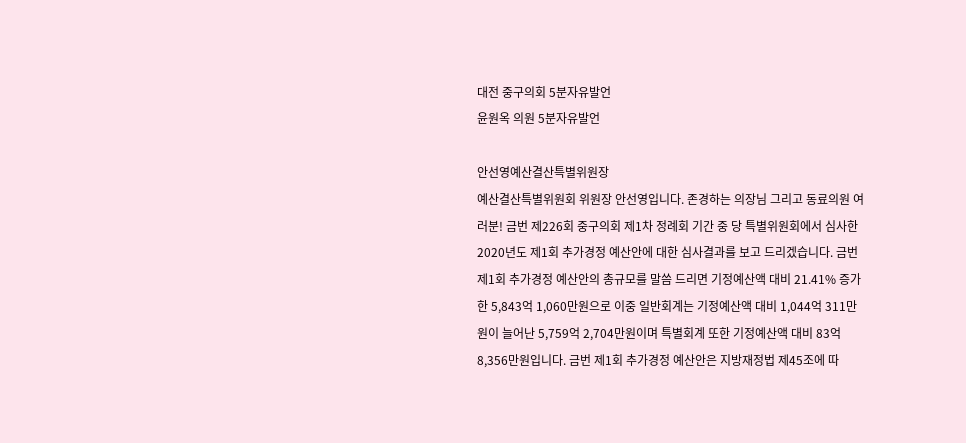대전 중구의회 5분자유발언
윤원옥 의원 5분자유발언

안선영예산결산특별위원장
예산결산특별위원회 위원장 안선영입니다. 존경하는 의장님 그리고 동료의원 여러분! 금번 제226회 중구의회 제1차 정례회 기간 중 당 특별위원회에서 심사한 2020년도 제1회 추가경정 예산안에 대한 심사결과를 보고 드리겠습니다. 금번 제1회 추가경정 예산안의 총규모를 말씀 드리면 기정예산액 대비 21.41% 증가한 5,843억 1,060만원으로 이중 일반회계는 기정예산액 대비 1,044억 311만원이 늘어난 5,759억 2,704만원이며 특별회계 또한 기정예산액 대비 83억 8,356만원입니다. 금번 제1회 추가경정 예산안은 지방재정법 제45조에 따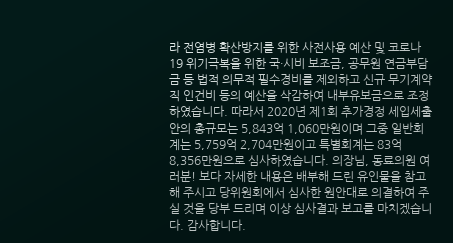라 전염병 확산방지를 위한 사전사용 예산 및 코로나19 위기극복을 위한 국·시비 보조금, 공무원 연금부담금 등 법적 의무적 필수경비를 제외하고 신규 무기계약직 인건비 등의 예산을 삭감하여 내부유보금으로 조정하였습니다. 따라서 2020년 제1회 추가경정 세입세출안의 총규모는 5,843억 1,060만원이며 그중 일반회계는 5,759억 2,704만원이고 특별회계는 83억 8,356만원으로 심사하였습니다. 의장님, 동료의원 여러분! 보다 자세한 내용은 배부해 드린 유인물을 참고해 주시고 당위원회에서 심사한 원안대로 의결하여 주실 것을 당부 드리며 이상 심사결과 보고를 마치겠습니다. 감사합니다.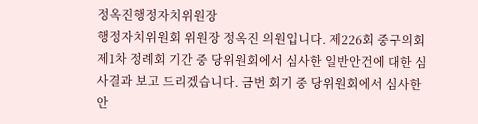정옥진행정자치위원장
행정자치위원회 위원장 정옥진 의원입니다. 제226회 중구의회 제1차 정례회 기간 중 당위원회에서 심사한 일반안건에 대한 심사결과 보고 드리겠습니다. 금번 회기 중 당위원회에서 심사한 안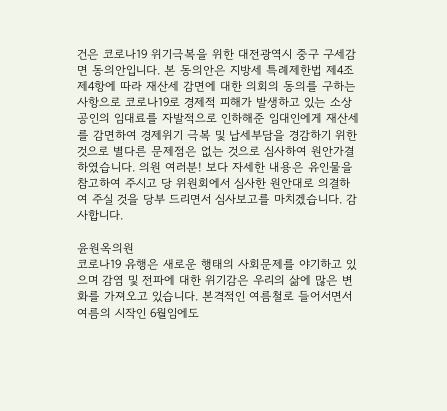건은 코로나19 위기극복을 위한 대전광역시 중구 구세감면 동의안입니다. 본 동의안은 지방세 특례제한법 제4조 제4항에 따라 재산세 감면에 대한 의회의 동의를 구하는 사항으로 코로나19로 경제적 피해가 발생하고 있는 소상공인의 임대료를 자발적으로 인하해준 임대인에게 재산세를 감면하여 경제위기 극복 및 납세부담을 경감하기 위한 것으로 별다른 문제점은 없는 것으로 심사하여 원안가결 하였습니다. 의원 여러분! 보다 자세한 내용은 유인물을 참고하여 주시고 당 위원회에서 심사한 원안대로 의결하여 주실 것을 당부 드리면서 심사보고를 마치겠습니다. 감사합니다.

윤원옥의원
코로나19 유행은 새로운 행태의 사회문제를 야기하고 있으며 감염 및 전파에 대한 위기감은 우리의 삶에 많은 변화를 가져오고 있습니다. 본격적인 여름철로 들어서면서 여름의 시작인 6월임에도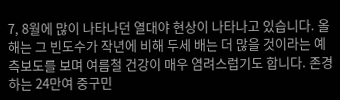7, 8월에 많이 나타나던 열대야 현상이 나타나고 있습니다. 올 해는 그 빈도수가 작년에 비해 두세 배는 더 많을 것이라는 예측보도를 보며 여름철 건강이 매우 염려스럽기도 합니다. 존경하는 24만여 중구민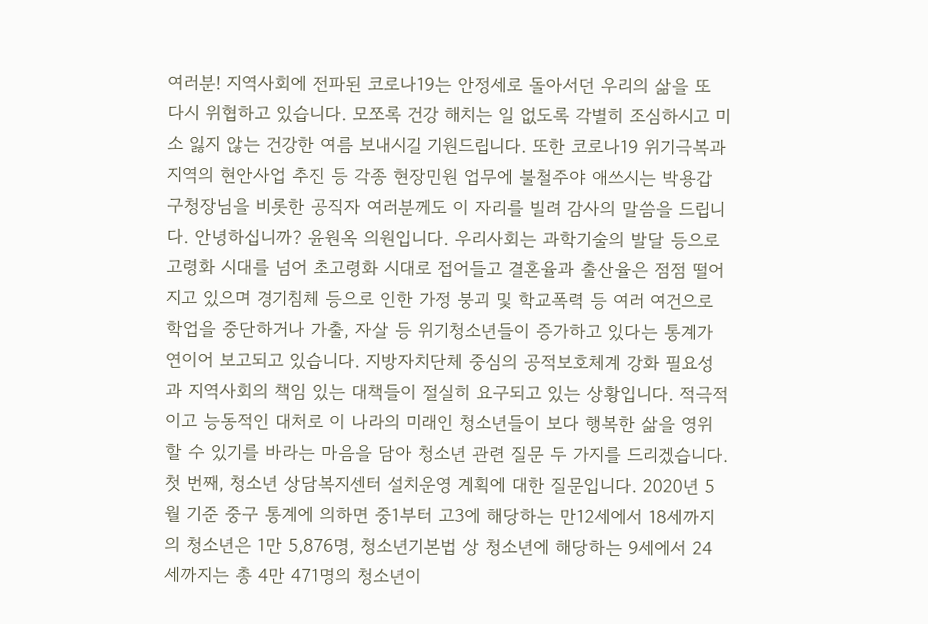여러분! 지역사회에 전파된 코로나19는 안정세로 돌아서던 우리의 삶을 또 다시 위협하고 있습니다. 모쪼록 건강 해치는 일 없도록 각별히 조심하시고 미소 잃지 않는 건강한 여름 보내시길 기원드립니다. 또한 코로나19 위기극복과 지역의 현안사업 추진 등 각종 현장민원 업무에 불철주야 애쓰시는 박용갑 구청장님을 비롯한 공직자 여러분께도 이 자리를 빌려 감사의 말씀을 드립니다. 안녕하십니까? 윤원옥 의원입니다. 우리사회는 과학기술의 발달 등으로 고령화 시대를 넘어 초고령화 시대로 접어들고 결혼율과 출산율은 점점 떨어지고 있으며 경기침체 등으로 인한 가정 붕괴 및 학교폭력 등 여러 여건으로 학업을 중단하거나 가출, 자살 등 위기청소년들이 증가하고 있다는 통계가 연이어 보고되고 있습니다. 지방자치단체 중심의 공적보호체계 강화 필요성과 지역사회의 책임 있는 대책들이 절실히 요구되고 있는 상황입니다. 적극적이고 능동적인 대처로 이 나라의 미래인 청소년들이 보다 행복한 삶을 영위할 수 있기를 바라는 마음을 담아 청소년 관련 질문 두 가지를 드리겠습니다. 첫 번째, 청소년 상담복지센터 설치운영 계획에 대한 질문입니다. 2020년 5월 기준 중구 통계에 의하면 중1부터 고3에 해당하는 만12세에서 18세까지의 청소년은 1만 5,876명, 청소년기본법 상 청소년에 해당하는 9세에서 24세까지는 총 4만 471명의 청소년이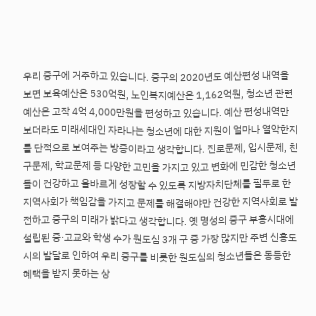우리 중구에 거주하고 있습니다. 중구의 2020년도 예산편성 내역을 보면 보육예산은 530억원, 노인복지예산은 1,162억원, 청소년 관련예산은 고작 4억 4,000만원을 편성하고 있습니다. 예산 편성내역만 보더라도 미래세대인 자라나는 청소년에 대한 지원이 얼마나 열악한지를 단적으로 보여주는 방증이라고 생각합니다. 진로문제, 입시문제, 친구문제, 학교문제 등 다양한 고민을 가지고 있고 변화에 민감한 청소년들이 건강하고 올바르게 성장할 수 있도록 지방자치단체를 필두로 한 지역사회가 책임감을 가지고 문제를 해결해야만 건강한 지역사회로 발전하고 중구의 미래가 밝다고 생각합니다. 옛 명성의 중구 부흥시대에 설립된 중·고교와 학생 수가 원도심 3개 구 중 가장 많지만 주변 신흥도시의 발달로 인하여 우리 중구를 비롯한 원도심의 청소년들은 동등한 혜택을 받지 못하는 상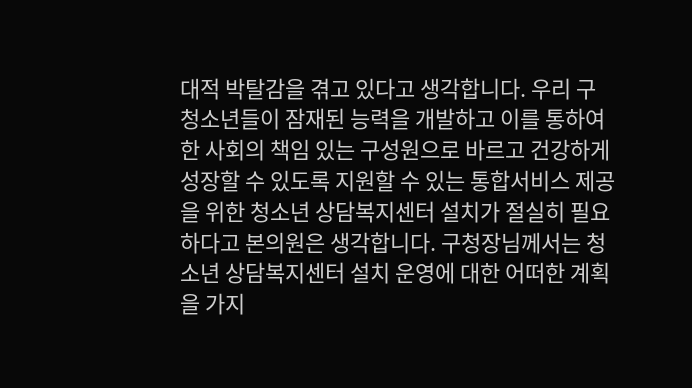대적 박탈감을 겪고 있다고 생각합니다. 우리 구 청소년들이 잠재된 능력을 개발하고 이를 통하여 한 사회의 책임 있는 구성원으로 바르고 건강하게 성장할 수 있도록 지원할 수 있는 통합서비스 제공을 위한 청소년 상담복지센터 설치가 절실히 필요하다고 본의원은 생각합니다. 구청장님께서는 청소년 상담복지센터 설치 운영에 대한 어떠한 계획을 가지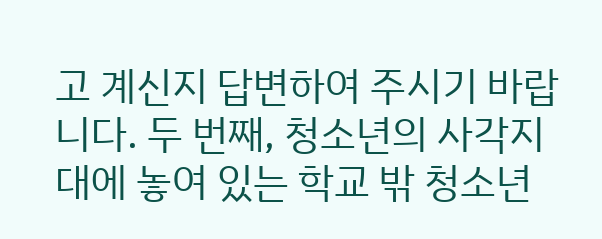고 계신지 답변하여 주시기 바랍니다. 두 번째, 청소년의 사각지대에 놓여 있는 학교 밖 청소년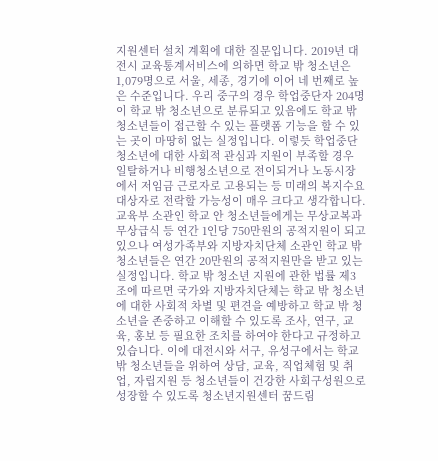지원센터 설치 계획에 대한 질문입니다. 2019년 대전시 교육통계서비스에 의하면 학교 밖 청소년은 1,079명으로 서울, 세종, 경기에 이어 네 번째로 높은 수준입니다. 우리 중구의 경우 학업중단자 204명이 학교 밖 청소년으로 분류되고 있음에도 학교 밖 청소년들이 접근할 수 있는 플랫폼 기능을 할 수 있는 곳이 마땅히 없는 실정입니다. 이렇듯 학업중단 청소년에 대한 사회적 관심과 지원이 부족할 경우 일탈하거나 비행청소년으로 전이되거나 노동시장에서 저임금 근로자로 고용되는 등 미래의 복지수요 대상자로 전락할 가능성이 매우 크다고 생각합니다. 교육부 소관인 학교 안 청소년들에게는 무상교복과 무상급식 등 연간 1인당 750만원의 공적지원이 되고 있으나 여성가족부와 지방자치단체 소관인 학교 밖 청소년들은 연간 20만원의 공적지원만을 받고 있는 실정입니다. 학교 밖 청소년 지원에 관한 법률 제3조에 따르면 국가와 지방자치단체는 학교 밖 청소년에 대한 사회적 차별 및 편견을 예방하고 학교 밖 청소년을 존중하고 이해할 수 있도록 조사, 연구, 교육, 홍보 등 필요한 조치를 하여야 한다고 규정하고 있습니다. 이에 대전시와 서구, 유성구에서는 학교 밖 청소년들을 위하여 상담, 교육, 직업체험 및 취업, 자립지원 등 청소년들이 건강한 사회구성원으로 성장할 수 있도록 청소년지원센터 꿈드림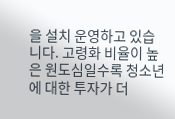을 설치 운영하고 있습니다. 고령화 비율이 높은 원도심일수록 청소년에 대한 투자가 더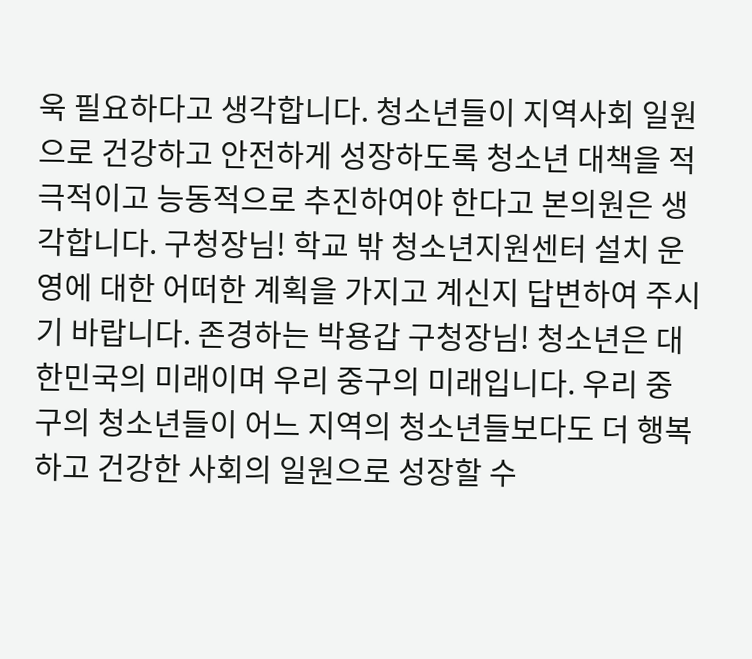욱 필요하다고 생각합니다. 청소년들이 지역사회 일원으로 건강하고 안전하게 성장하도록 청소년 대책을 적극적이고 능동적으로 추진하여야 한다고 본의원은 생각합니다. 구청장님! 학교 밖 청소년지원센터 설치 운영에 대한 어떠한 계획을 가지고 계신지 답변하여 주시기 바랍니다. 존경하는 박용갑 구청장님! 청소년은 대한민국의 미래이며 우리 중구의 미래입니다. 우리 중구의 청소년들이 어느 지역의 청소년들보다도 더 행복하고 건강한 사회의 일원으로 성장할 수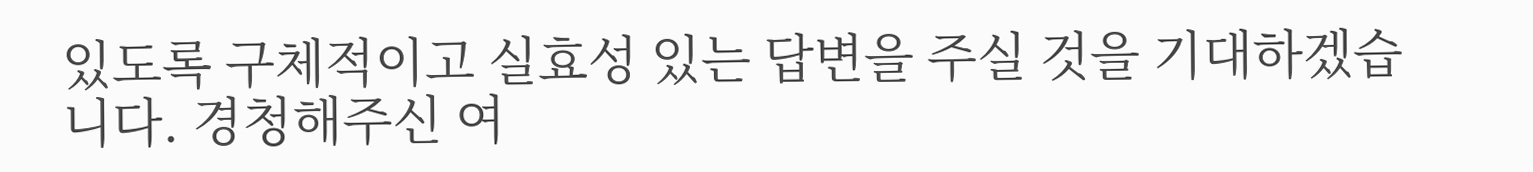있도록 구체적이고 실효성 있는 답변을 주실 것을 기대하겠습니다. 경청해주신 여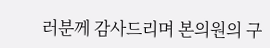러분께 감사드리며 본의원의 구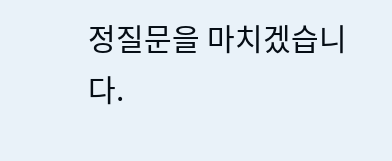정질문을 마치겠습니다.